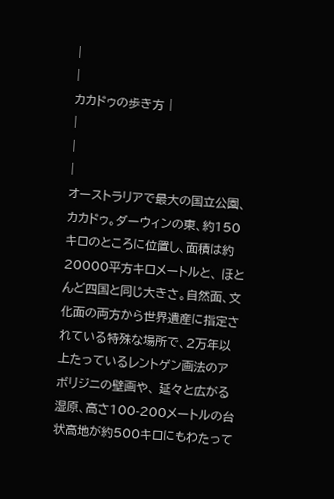|
|
カカドゥの歩き方 |
|
|
|
オーストラリアで最大の国立公園、カカドゥ。ダーウィンの東、約150キロのところに位置し、面積は約20000平方キロメートルと、 ほとんど四国と同じ大きさ。自然面、文化面の両方から世界遺産に指定されている特殊な場所で、2万年以上たっているレントゲン画法のアボリジニの壁画や、 延々と広がる湿原、高さ100-200メートルの台状高地が約500キロにもわたって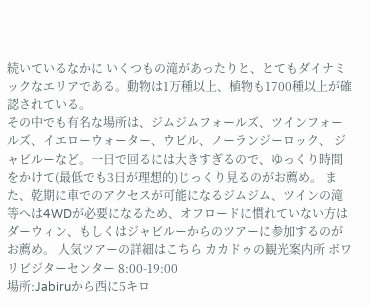続いているなかに いくつもの滝があったりと、とてもダイナミックなエリアである。動物は1万種以上、植物も1700種以上が確認されている。
その中でも有名な場所は、ジムジムフォールズ、ツインフォールズ、イエローウォーター、ウビル、ノーランジーロック、 ジャビルーなど。一日で回るには大きすぎるので、ゆっくり時間をかけて(最低でも3日が理想的)じっくり見るのがお薦め。 また、乾期に車でのアクセスが可能になるジムジム、ツインの滝等へは4WDが必要になるため、オフロードに慣れていない方は ダーウィン、もしくはジャビルーからのツアーに参加するのがお薦め。 人気ツアーの詳細はこちら カカドゥの観光案内所 ボワリビジターセンター 8:00-19:00
場所:Jabiruから西に5キロ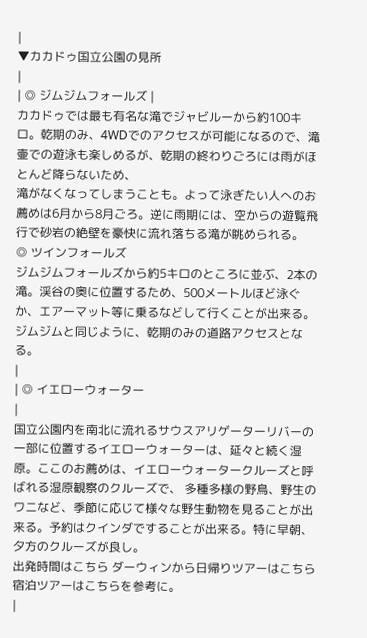|
▼カカドゥ国立公園の見所
|
| ◎ ジムジムフォールズ |
カカドゥでは最も有名な滝でジャビルーから約100キロ。乾期のみ、4WDでのアクセスが可能になるので、滝壷での遊泳も楽しめるが、乾期の終わりごろには雨がほとんど降らないため、
滝がなくなってしまうことも。よって泳ぎたい人へのお薦めは6月から8月ごろ。逆に雨期には、空からの遊覧飛行で砂岩の絶壁を豪快に流れ落ちる滝が眺められる。
◎ ツインフォールズ
ジムジムフォールズから約5キロのところに並ぶ、2本の滝。渓谷の奥に位置するため、500メートルほど泳ぐか、エアーマット等に乗るなどして行くことが出来る。
ジムジムと同じように、乾期のみの道路アクセスとなる。
|
| ◎ イエローウォーター
|
国立公園内を南北に流れるサウスアリゲーターリバーの一部に位置するイエローウォーターは、延々と続く湿原。ここのお薦めは、イエローウォータークルーズと呼ばれる湿原観察のクルーズで、 多種多様の野鳥、野生のワニなど、季節に応じて様々な野生動物を見ることが出来る。予約はクインダですることが出来る。特に早朝、夕方のクルーズが良し。
出発時間はこちら ダーウィンから日帰りツアーはこちら 宿泊ツアーはこちらを参考に。
|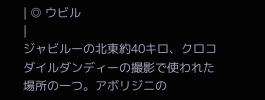| ◎ ウビル
|
ジャビルーの北東約40キロ、クロコダイルダンディーの撮影で使われた場所の一つ。アボリジニの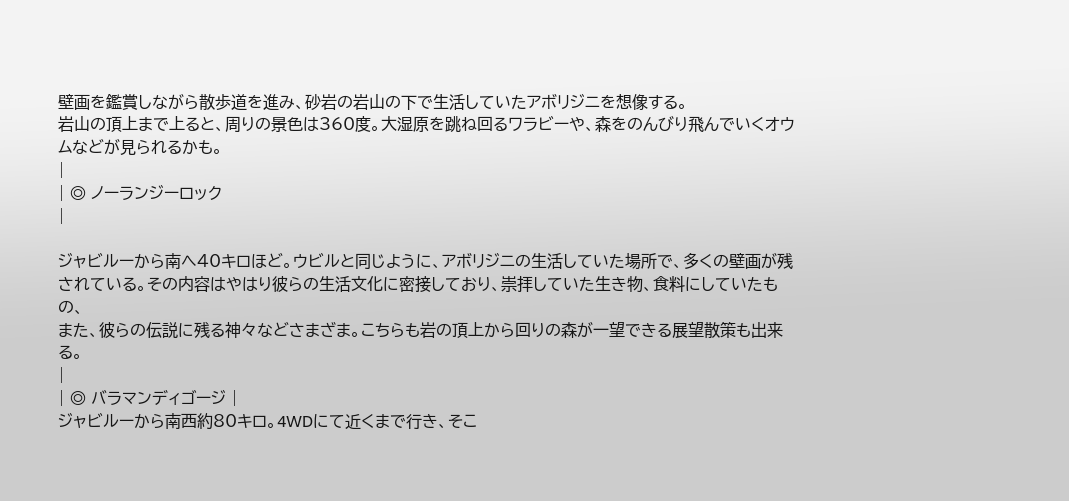壁画を鑑賞しながら散歩道を進み、砂岩の岩山の下で生活していたアボリジニを想像する。
岩山の頂上まで上ると、周りの景色は360度。大湿原を跳ね回るワラビーや、森をのんびり飛んでいくオウムなどが見られるかも。
|
| ◎ ノーランジーロック
|

ジャビルーから南へ40キロほど。ウビルと同じように、アボリジニの生活していた場所で、多くの壁画が残されている。その内容はやはり彼らの生活文化に密接しており、崇拝していた生き物、食料にしていたもの、
また、彼らの伝説に残る神々などさまざま。こちらも岩の頂上から回りの森が一望できる展望散策も出来る。
|
| ◎ バラマンディゴージ |
ジャビルーから南西約80キロ。4WDにて近くまで行き、そこ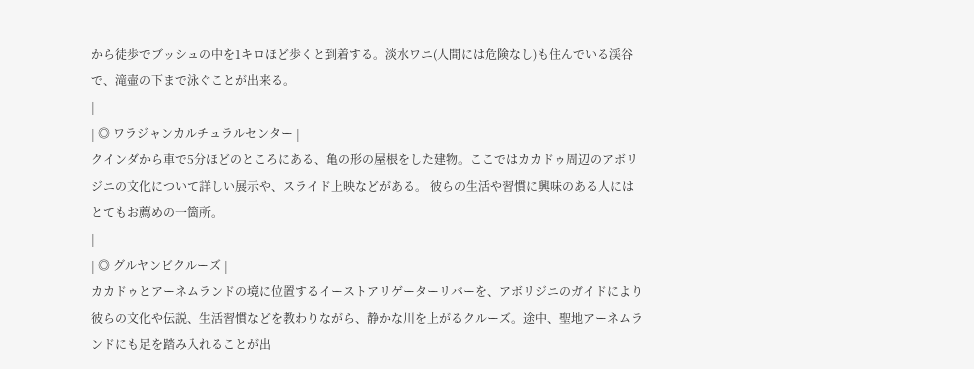から徒歩でブッシュの中を1キロほど歩くと到着する。淡水ワニ(人間には危険なし)も住んでいる渓谷で、滝壷の下まで泳ぐことが出来る。
|
| ◎ ワラジャンカルチュラルセンター |
クインダから車で5分ほどのところにある、亀の形の屋根をした建物。ここではカカドゥ周辺のアボリジニの文化について詳しい展示や、スライド上映などがある。 彼らの生活や習慣に興味のある人にはとてもお薦めの一箇所。
|
| ◎ グルヤンビクルーズ |
カカドゥとアーネムランドの境に位置するイーストアリゲーターリバーを、アボリジニのガイドにより彼らの文化や伝説、生活習慣などを教わりながら、静かな川を上がるクルーズ。途中、聖地アーネムランドにも足を踏み入れることが出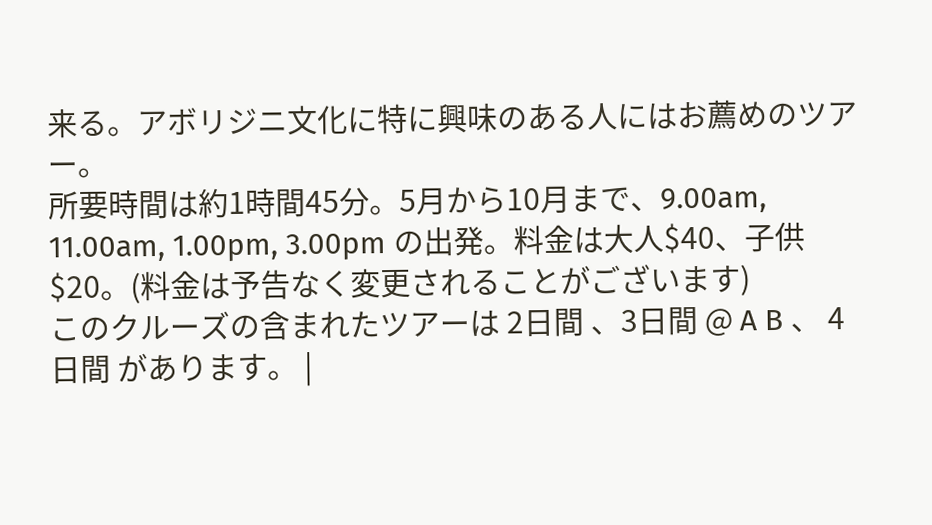来る。アボリジニ文化に特に興味のある人にはお薦めのツアー。
所要時間は約1時間45分。5月から10月まで、9.00am, 11.00am, 1.00pm, 3.00pm の出発。料金は大人$40、子供$20。(料金は予告なく変更されることがございます)
このクルーズの含まれたツアーは 2日間 、3日間 @ A B 、 4日間 があります。 |